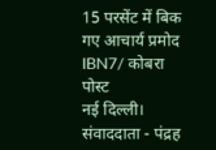15 परसेंट में बिक गए आचार्य प्रमोद
IBN7/ कोबरा पोस्ट
नई दिल्ली। संवाददाता - पंद्रह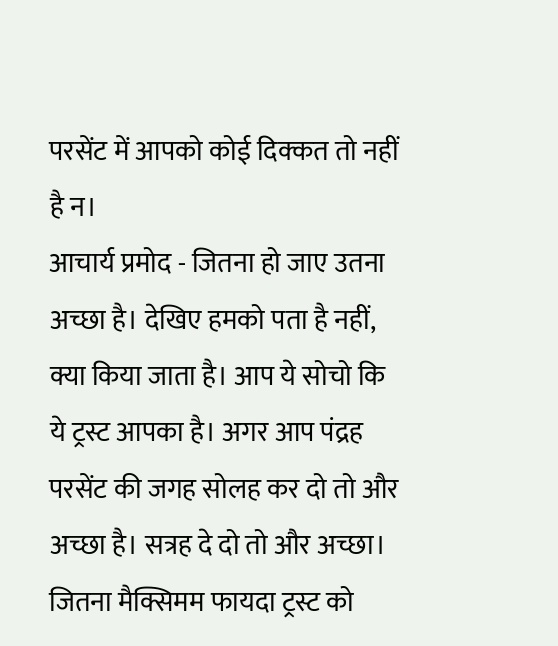परसेंट में आपको कोई दिक्कत तो नहीं है न।
आचार्य प्रमोद - जितना हो जाए उतना अच्छा है। देखिए हमको पता है नहीं, क्या किया जाता है। आप ये सोचो कि ये ट्रस्ट आपका है। अगर आप पंद्रह परसेंट की जगह सोलह कर दो तो और अच्छा है। सत्रह दे दो तो और अच्छा। जितना मैक्सिमम फायदा ट्रस्ट को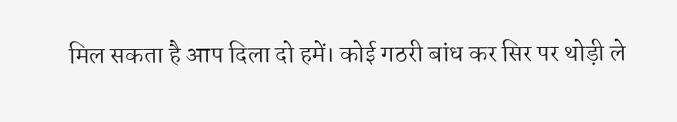मिल सकता है आप दिला दो हमें। कोई गठरी बांध कर सिर पर थोड़ी ले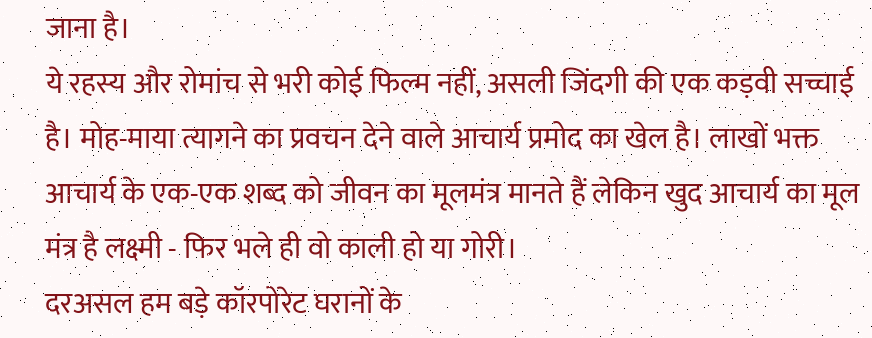जाना है।
ये रहस्य और रोमांच से भरी कोई फिल्म नहीं, असली जिंदगी की एक कड़वी सच्चाई है। मोह-माया त्यागने का प्रवचन देने वाले आचार्य प्रमोद का खेल है। लाखों भक्त आचार्य के एक-एक शब्द को जीवन का मूलमंत्र मानते हैं लेकिन खुद आचार्य का मूल मंत्र है लक्ष्मी - फिर भले ही वो काली हो या गोरी।
दरअसल हम बड़े कॉरपोरेट घरानों के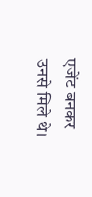एजेंट बनकर उनसे मिले थे।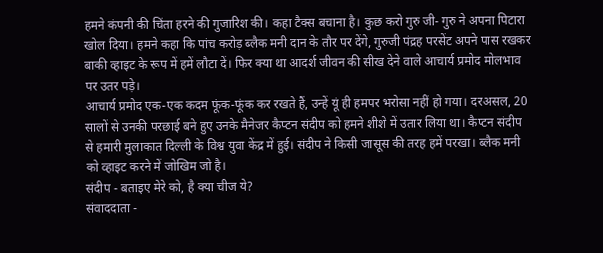हमने कंपनी की चिंता हरने की गुजारिश की। कहा टैक्स बचाना है। कुछ करो गुरु जी- गुरु ने अपना पिटारा खोल दिया। हमने कहा कि पांच करोड़ ब्लैक मनी दान के तौर पर देंगे, गुरुजी पंद्रह परसेंट अपने पास रखकर बाकी व्हाइट के रूप में हमें लौटा दें। फिर क्या था आदर्श जीवन की सीख देने वाले आचार्य प्रमोद मोलभाव पर उतर पड़े।
आचार्य प्रमोद एक-एक कदम फूंक-फूंक कर रखते हैं, उन्हें यूं ही हमपर भरोसा नहीं हो गया। दरअसल, 20 सालों से उनकी परछाई बने हुए उनके मैनेजर कैप्टन संदीप को हमने शीशे में उतार लिया था। कैप्टन संदीप से हमारी मुलाकात दिल्ली के विश्व युवा केंद्र में हुई। संदीप ने किसी जासूस की तरह हमें परखा। ब्लैक मनी को व्हाइट करने में जोखिम जो है।
संदीप - बताइए मेरे को, है क्या चीज ये?
संवाददाता -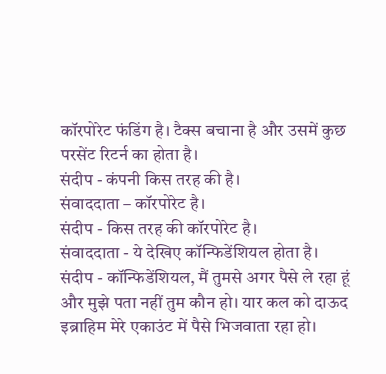कॉरपोरेट फंडिंग है। टैक्स बचाना है और उसमें कुछ परसेंट रिटर्न का होता है।
संदीप - कंपनी किस तरह की है।
संवाददाता – कॉरपोरेट है।
संदीप - किस तरह की कॉरपोरेट है।
संवाददाता - ये देखिए कॉन्फिडेंशियल होता है।
संदीप - कॉन्फिडेंशियल, मैं तुमसे अगर पैसे ले रहा हूं और मुझे पता नहीं तुम कौन हो। यार कल को दाऊद इब्राहिम मेरे एकाउंट में पैसे भिजवाता रहा हो।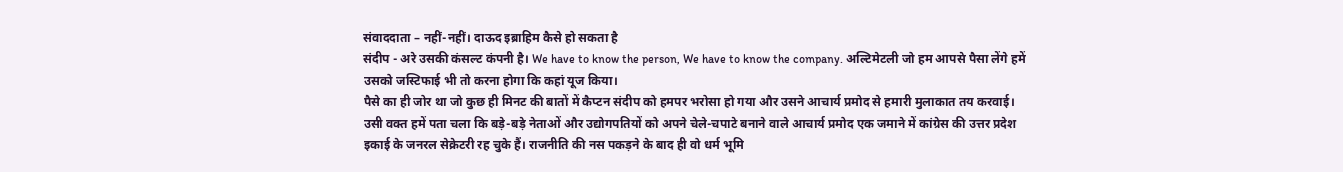संवाददाता – नहीं-नहीं। दाऊद इब्राहिम कैसे हो सकता है
संदीप - अरे उसकी कंसल्ट कंपनी है। We have to know the person, We have to know the company. अल्टिमेटली जो हम आपसे पैसा लेंगे हमें उसको जस्टिफाई भी तो करना होगा कि कहां यूज किया।
पैसे का ही जोर था जो कुछ ही मिनट की बातों में कैप्टन संदीप को हमपर भरोसा हो गया और उसने आचार्य प्रमोद से हमारी मुलाकात तय करवाई। उसी वक्त हमें पता चला कि बड़े-बड़े नेताओं और उद्योगपतियों को अपने चेले-चपाटे बनाने वाले आचार्य प्रमोद एक जमाने में कांग्रेस की उत्तर प्रदेश इकाई के जनरल सेक्रेटरी रह चुके हैं। राजनीति की नस पकड़ने के बाद ही वो धर्म भूमि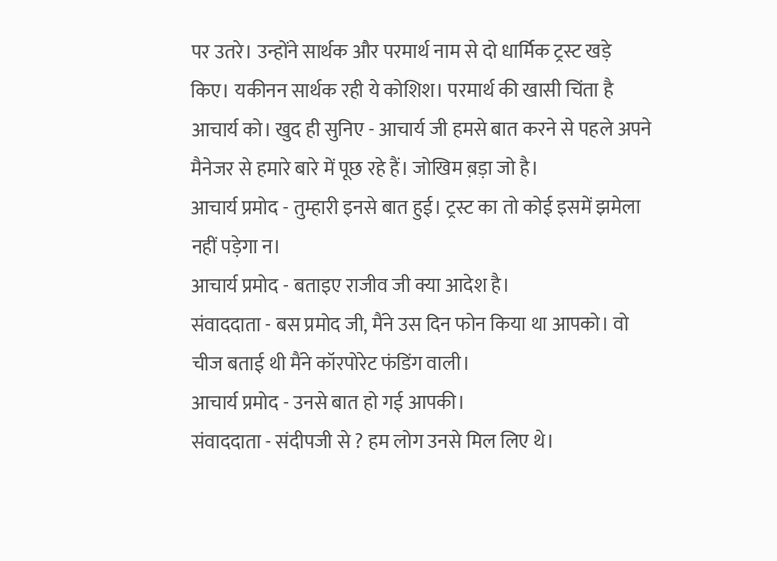पर उतरे। उन्होंने सार्थक और परमार्थ नाम से दो धार्मिक ट्रस्ट खड़े किए। यकीनन सार्थक रही ये कोशिश। परमार्थ की खासी चिंता है आचार्य को। खुद ही सुनिए - आचार्य जी हमसे बात करने से पहले अपने मैनेजर से हमारे बारे में पूछ रहे हैं। जोखिम ब़ड़ा जो है।
आचार्य प्रमोद - तुम्हारी इनसे बात हुई। ट्रस्ट का तो कोई इसमें झमेला नहीं पड़ेगा न।
आचार्य प्रमोद - बताइए राजीव जी क्या आदेश है।
संवाददाता - बस प्रमोद जी, मैंने उस दिन फोन किया था आपको। वो चीज बताई थी मैंने कॉरपोरेट फंडिंग वाली।
आचार्य प्रमोद - उनसे बात हो गई आपकी।
संवाददाता - संदीपजी से ? हम लोग उनसे मिल लिए थे।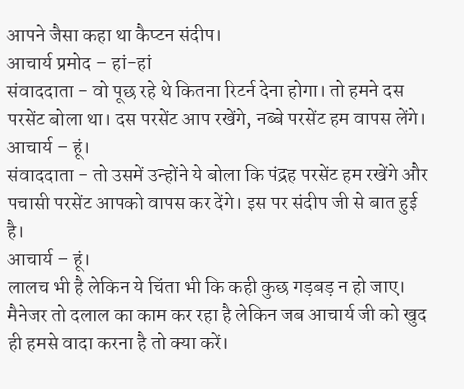आपने जैसा कहा था कैप्टन संदीप।
आचार्य प्रमोद – हां-हां
संवाददाता - वो पूछ रहे थे कितना रिटर्न देना होगा। तो हमने दस परसेंट बोला था। दस परसेंट आप रखेंगे, नब्बे परसेंट हम वापस लेंगे।
आचार्य – हूं।
संवाददाता - तो उसमें उन्होंने ये बोला कि पंद्रह परसेंट हम रखेंगे और पचासी परसेंट आपको वापस कर देंगे। इस पर संदीप जी से बात हुई है।
आचार्य – हूं।
लालच भी है लेकिन ये चिंता भी कि कही कुछ गड़बड़ न हो जाए। मैनेजर तो दलाल का काम कर रहा है लेकिन जब आचार्य जी को खुद ही हमसे वादा करना है तो क्या करें।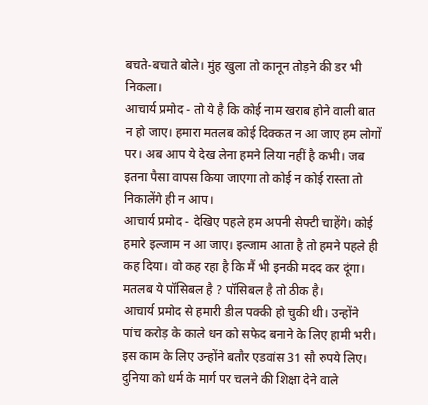बचते-बचाते बोले। मुंह खुला तो कानून तोड़ने की डर भी निकला।
आचार्य प्रमोद - तो ये है कि कोई नाम खराब होने वाली बात न हो जाए। हमारा मतलब कोई दिक्कत न आ जाए हम लोगों पर। अब आप ये देख लेना हमने लिया नहीं है कभी। जब इतना पैसा वापस किया जाएगा तो कोई न कोई रास्ता तो निकालेंगे ही न आप।
आचार्य प्रमोद - देखिए पहले हम अपनी सेफ्टी चाहेंगे। कोई हमारे इल्जाम न आ जाए। इल्जाम आता है तो हमने पहले ही कह दिया। वो कह रहा है कि मैं भी इनकी मदद कर दूंगा। मतलब ये पॉसिबल है ? पॉसिबल है तो ठीक है।
आचार्य प्रमोद से हमारी डील पक्की हो चुकी थी। उन्होंने पांच करोड़ के काले धन को सफेद बनाने के लिए हामी भरी। इस काम के लिए उन्होंने बतौर एडवांस 31 सौ रुपये लिए।
दुनिया को धर्म के मार्ग पर चलने की शिक्षा देने वाले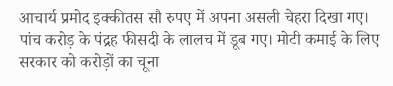आचार्य प्रमोद इक्कीतस सौ रुपए में अपना असली चेहरा दिखा गए। पांच करोड़ के पंद्रह फीसदी के लालच में डूब गए। मोटी कमाई के लिए सरकार को करोड़ों का चूना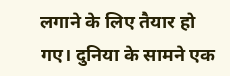लगाने के लिए तैयार हो गए। दुनिया के सामने एक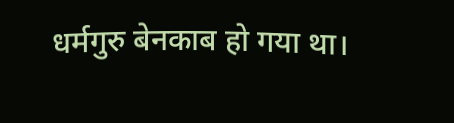धर्मगुरु बेनकाब हो गया था।